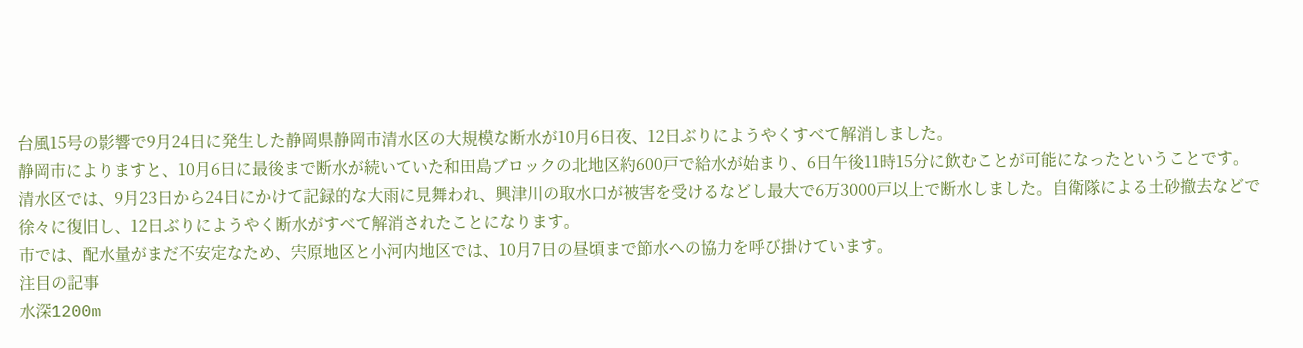台風15号の影響で9月24日に発生した静岡県静岡市清水区の大規模な断水が10月6日夜、12日ぶりにようやくすべて解消しました。
静岡市によりますと、10月6日に最後まで断水が続いていた和田島ブロックの北地区約600戸で給水が始まり、6日午後11時15分に飲むことが可能になったということです。
清水区では、9月23日から24日にかけて記録的な大雨に見舞われ、興津川の取水口が被害を受けるなどし最大で6万3000戸以上で断水しました。自衛隊による土砂撤去などで徐々に復旧し、12日ぶりにようやく断水がすべて解消されたことになります。
市では、配水量がまだ不安定なため、宍原地区と小河内地区では、10月7日の昼頃まで節水への協力を呼び掛けています。
注目の記事
水深1200m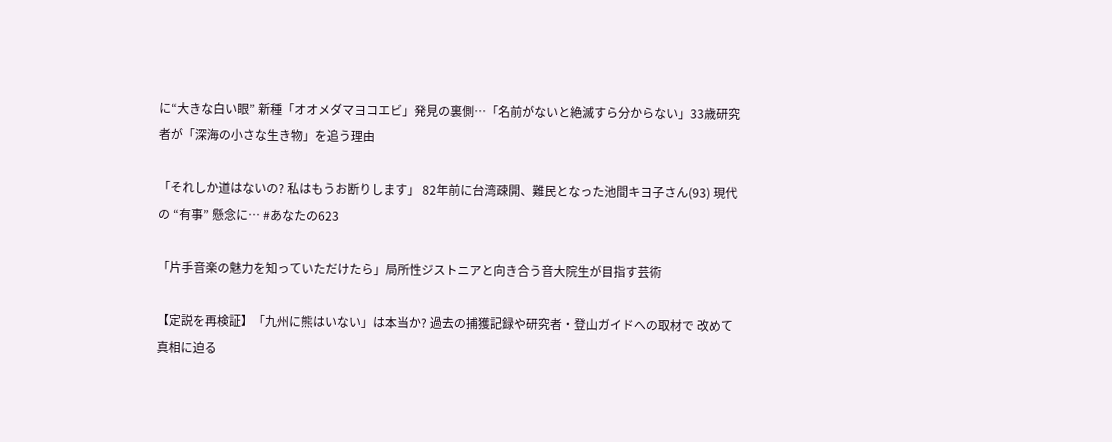に“大きな白い眼” 新種「オオメダマヨコエビ」発見の裏側…「名前がないと絶滅すら分からない」33歳研究者が「深海の小さな生き物」を追う理由

「それしか道はないの? 私はもうお断りします」 82年前に台湾疎開、難民となった池間キヨ子さん(93) 現代の “有事” 懸念に… #あなたの623

「片手音楽の魅力を知っていただけたら」局所性ジストニアと向き合う音大院生が目指す芸術

【定説を再検証】「九州に熊はいない」は本当か? 過去の捕獲記録や研究者・登山ガイドへの取材で 改めて真相に迫る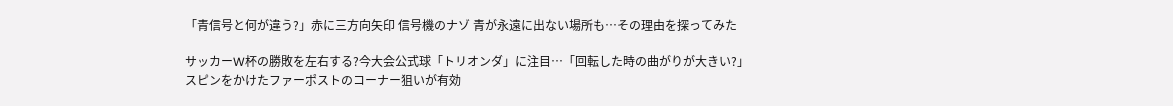「青信号と何が違う?」赤に三方向矢印 信号機のナゾ 青が永遠に出ない場所も…その理由を探ってみた

サッカーW杯の勝敗を左右する?今大会公式球「トリオンダ」に注目…「回転した時の曲がりが大きい?」スピンをかけたファーポストのコーナー狙いが有効